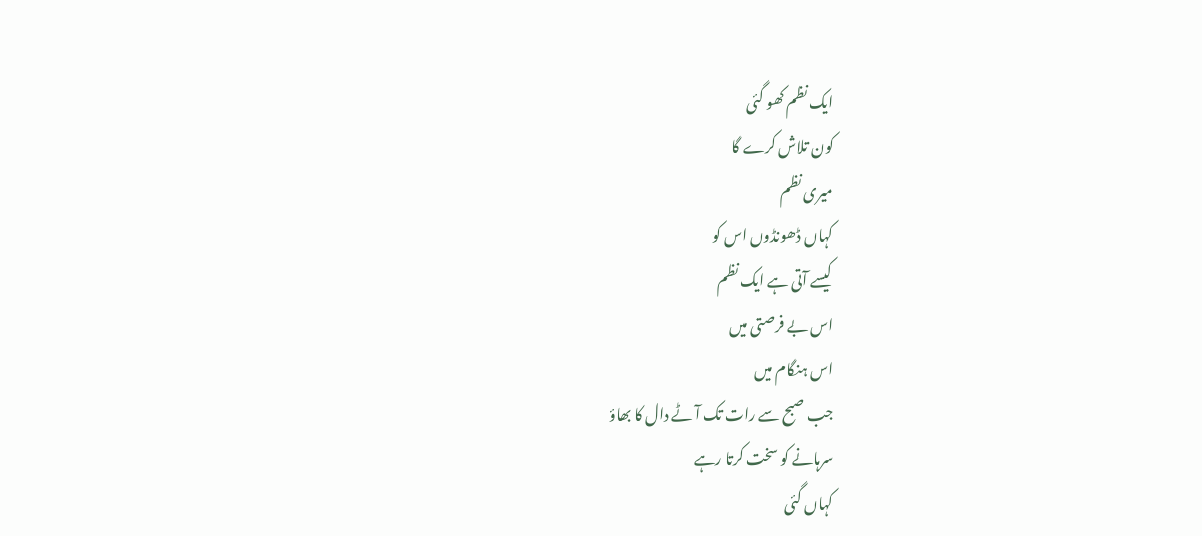ایک نظم کھو گئی
کون تلاش کرے گا
میری نظم
کہاں ڈھونڈوں اس کو
کیسے آتی ہے ایک نظم
اس بے فرصتی میں
اس ہنگام میں
جب صبح سے رات تک آٹے دال کا بھاؤ
سرہانے کو سخت کرتا رہے
کہاں گئی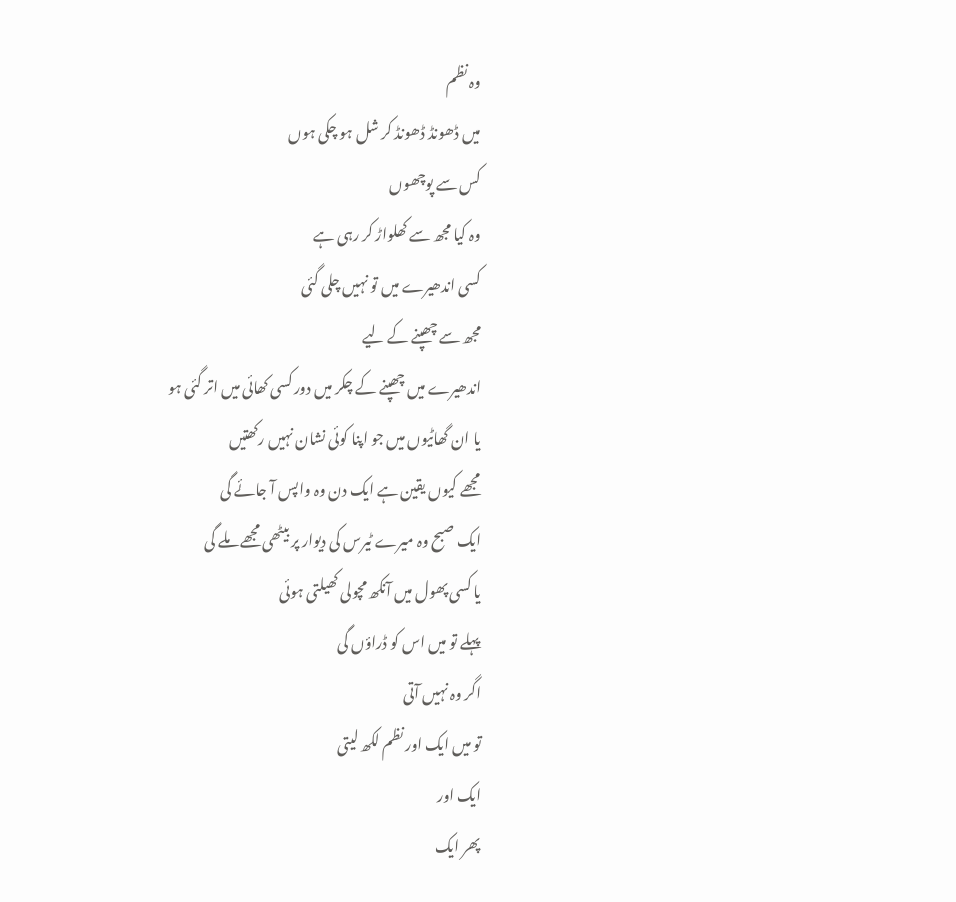وہ نظم
میں ڈھونڈ ڈھونڈ کر شل ہو چکی ہوں
کس سے پوچھوں
وہ کیا مجھ سے کھلواڑ کر رہی ہے
کسی اندھیرے میں تو نہیں چلی گئی
مجھ سے چھپنے کے لیے
اندھیرے میں چھپنے کے چکر میں دور کسی کھائی میں اتر گئی ہو
یا ان گھاٹیوں میں جو اپنا کوئی نشان نہیں رکھتیں
مجھے کیوں یقین ہے ایک دن وہ واپس آ جائے گی
ایک صبح وہ میرے ٹیرس کی دیوار پر بیٹھی مجھے ملے گی
یا کسی پھول میں آنکھ مچولی کھیلتی ہوئی
پہلے تو میں اس کو ڈراؤں گی
اگر وہ نہیں آتی
تو میں ایک اور نظم لکھ لیتی
ایک اور
پھر ایک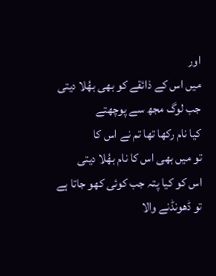اور
میں اس کے ذائقے کو بھی بھُلا دیتی
جب لوگ مجھ سے پوچھتے
کیا نام رکھا تھا تم نے اس کا
تو میں بھی اس کا نام بھُلا دیتی
اس کو کیا پتہ جب کوئی کھو جاتا ہے
تو ڈھونڈنے والا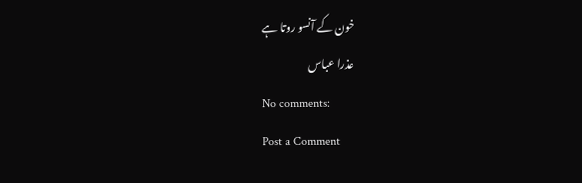خون کے آنسو روتا ہے
عذرا عباس
No comments:
Post a Comment